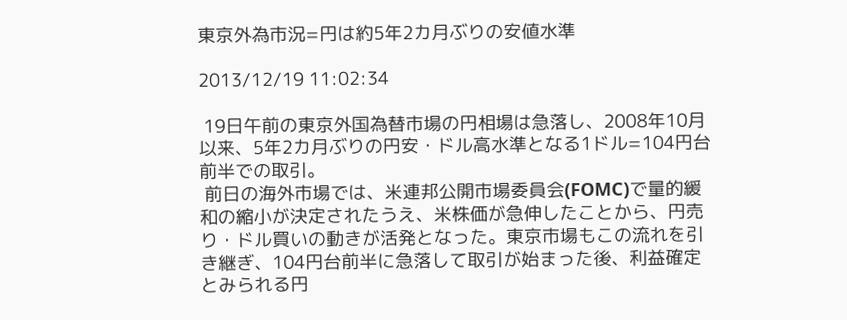東京外為市況=円は約5年2カ月ぶりの安値水準

2013/12/19 11:02:34

 19日午前の東京外国為替市場の円相場は急落し、2008年10月以来、5年2カ月ぶりの円安・ドル高水準となる1ドル=104円台前半での取引。
 前日の海外市場では、米連邦公開市場委員会(FOMC)で量的緩和の縮小が決定されたうえ、米株価が急伸したことから、円売り・ドル買いの動きが活発となった。東京市場もこの流れを引き継ぎ、104円台前半に急落して取引が始まった後、利益確定とみられる円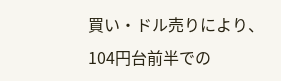買い・ドル売りにより、104円台前半での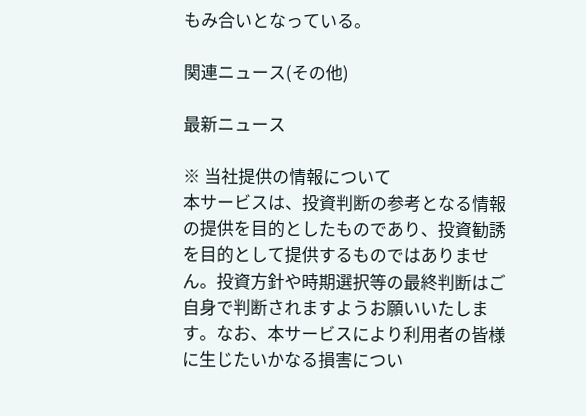もみ合いとなっている。

関連ニュース(その他)

最新ニュース

※ 当社提供の情報について
本サービスは、投資判断の参考となる情報の提供を目的としたものであり、投資勧誘を目的として提供するものではありません。投資方針や時期選択等の最終判断はご自身で判断されますようお願いいたします。なお、本サービスにより利用者の皆様に生じたいかなる損害につい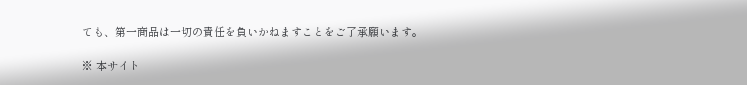ても、第一商品は一切の責任を負いかねますことをご了承願います。

※ 本サイト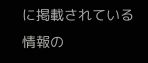に掲載されている情報の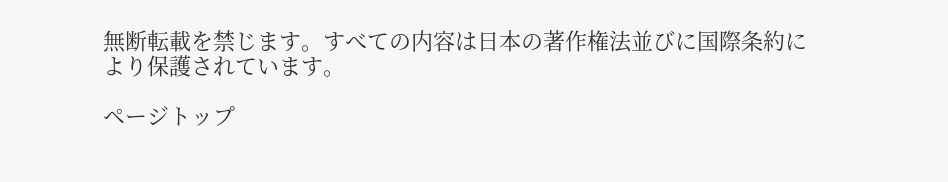無断転載を禁じます。すべての内容は日本の著作権法並びに国際条約により保護されています。

ページトップ